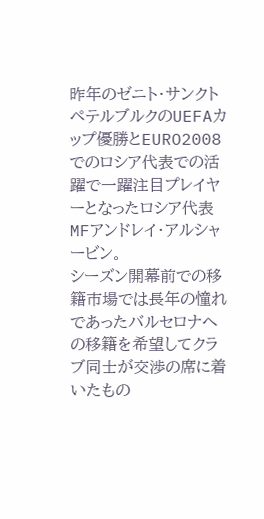昨年のゼニト・サンクトペテルブルクのUEFAカップ優勝とEURO2008でのロシア代表での活躍で一躍注目プレイヤーとなったロシア代表MFアンドレイ・アルシャービン。
シーズン開幕前での移籍市場では長年の憧れであったバルセロナへの移籍を希望してクラブ同士が交渉の席に着いたもの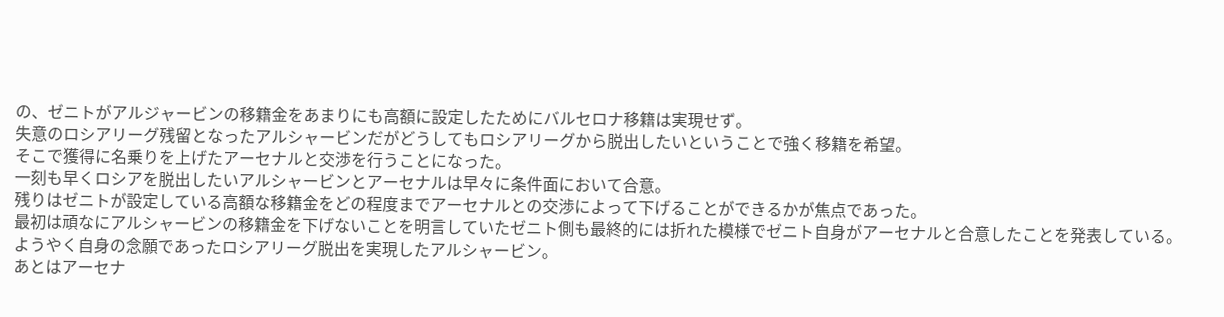の、ゼニトがアルジャービンの移籍金をあまりにも高額に設定したためにバルセロナ移籍は実現せず。
失意のロシアリーグ残留となったアルシャービンだがどうしてもロシアリーグから脱出したいということで強く移籍を希望。
そこで獲得に名乗りを上げたアーセナルと交渉を行うことになった。
一刻も早くロシアを脱出したいアルシャービンとアーセナルは早々に条件面において合意。
残りはゼニトが設定している高額な移籍金をどの程度までアーセナルとの交渉によって下げることができるかが焦点であった。
最初は頑なにアルシャービンの移籍金を下げないことを明言していたゼニト側も最終的には折れた模様でゼニト自身がアーセナルと合意したことを発表している。
ようやく自身の念願であったロシアリーグ脱出を実現したアルシャービン。
あとはアーセナ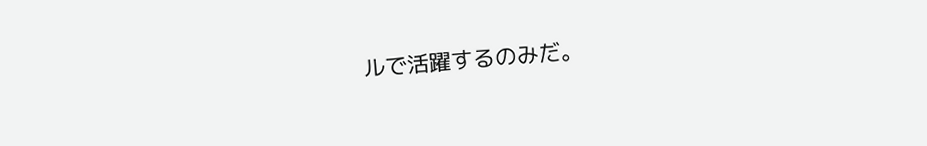ルで活躍するのみだ。